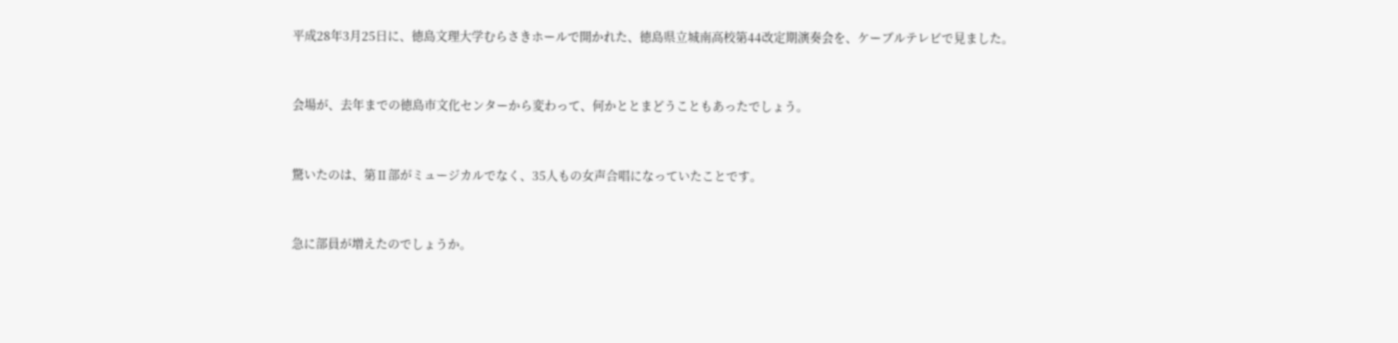平成28年3月25日に、徳島文理大学むらさきホールで開かれた、徳島県立城南高校第44改定期演奏会を、ケーブルテレビで見ました。


会場が、去年までの徳島市文化センターから変わって、何かととまどうこともあったでしょう。


驚いたのは、第Ⅱ部がミュージカルでなく、35人もの女声合唱になっていたことです。


急に部員が増えたのでしょうか。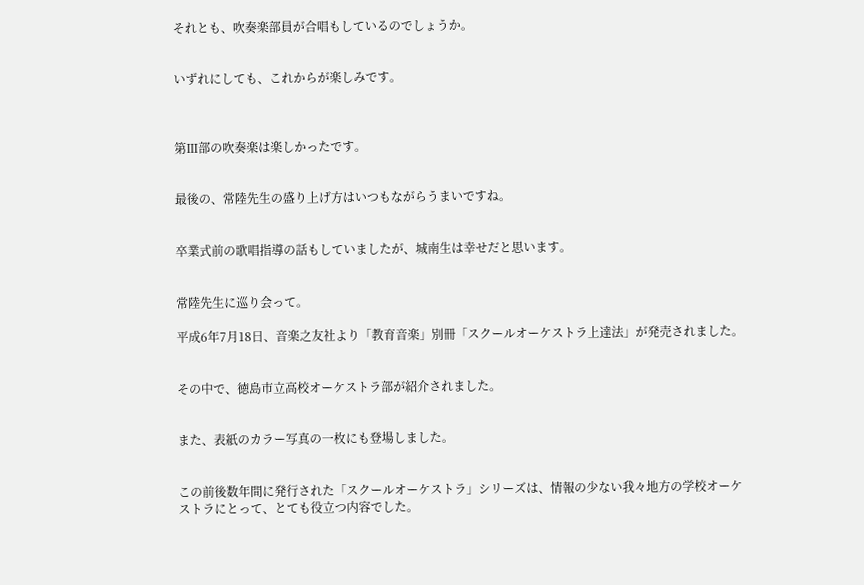それとも、吹奏楽部員が合唱もしているのでしょうか。


いずれにしても、これからが楽しみです。



第Ⅲ部の吹奏楽は楽しかったです。


最後の、常陸先生の盛り上げ方はいつもながらうまいですね。


卒業式前の歌唱指導の話もしていましたが、城南生は幸せだと思います。


常陸先生に巡り会って。

平成6年7月18日、音楽之友社より「教育音楽」別冊「スクールオーケストラ上達法」が発売されました。


その中で、徳島市立高校オーケストラ部が紹介されました。


また、表紙のカラー写真の一枚にも登場しました。


この前後数年間に発行された「スクールオーケストラ」シリーズは、情報の少ない我々地方の学校オーケストラにとって、とても役立つ内容でした。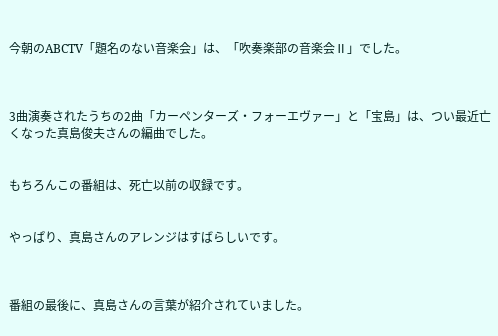今朝のABCTV「題名のない音楽会」は、「吹奏楽部の音楽会Ⅱ」でした。



3曲演奏されたうちの2曲「カーペンターズ・フォーエヴァー」と「宝島」は、つい最近亡くなった真島俊夫さんの編曲でした。


もちろんこの番組は、死亡以前の収録です。


やっぱり、真島さんのアレンジはすばらしいです。



番組の最後に、真島さんの言葉が紹介されていました。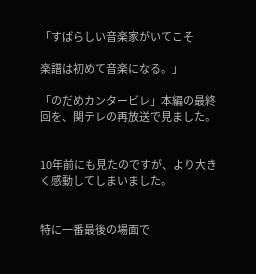「すばらしい音楽家がいてこそ

楽譜は初めて音楽になる。」

「のだめカンタービレ」本編の最終回を、関テレの再放送で見ました。


10年前にも見たのですが、より大きく感動してしまいました。


特に一番最後の場面で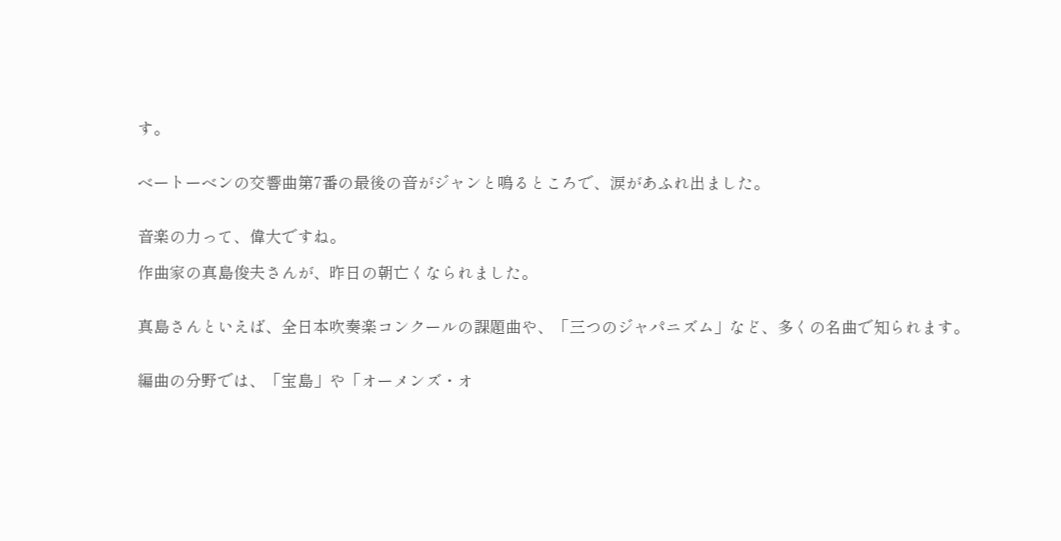す。


ベートーベンの交響曲第7番の最後の音がジャンと鳴るところで、涙があふれ出ました。


音楽の力って、偉大ですね。

作曲家の真島俊夫さんが、昨日の朝亡くなられました。


真島さんといえば、全日本吹奏楽コンクールの課題曲や、「三つのジャパニズム」など、多くの名曲で知られます。


編曲の分野では、「宝島」や「オーメンズ・オ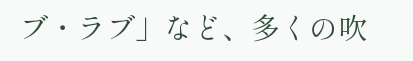ブ・ラブ」など、多くの吹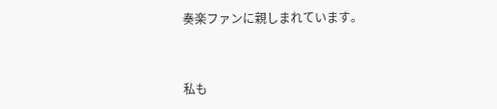奏楽ファンに親しまれています。


私も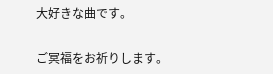大好きな曲です。


ご冥福をお祈りします。